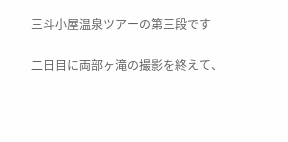三斗小屋温泉ツアーの第三段です

二日目に両部ヶ滝の撮影を終えて、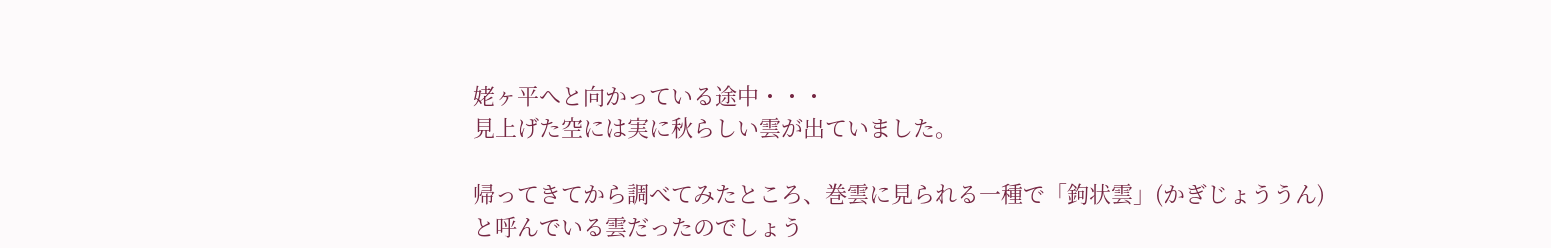姥ヶ平へと向かっている途中・・・
見上げた空には実に秋らしい雲が出ていました。

帰ってきてから調べてみたところ、巻雲に見られる一種で「鉤状雲」(かぎじょううん)
と呼んでいる雲だったのでしょう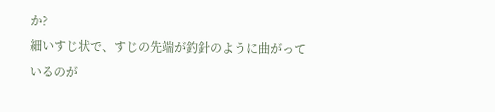か?
細いすじ状で、すじの先端が釣針のように曲がっているのが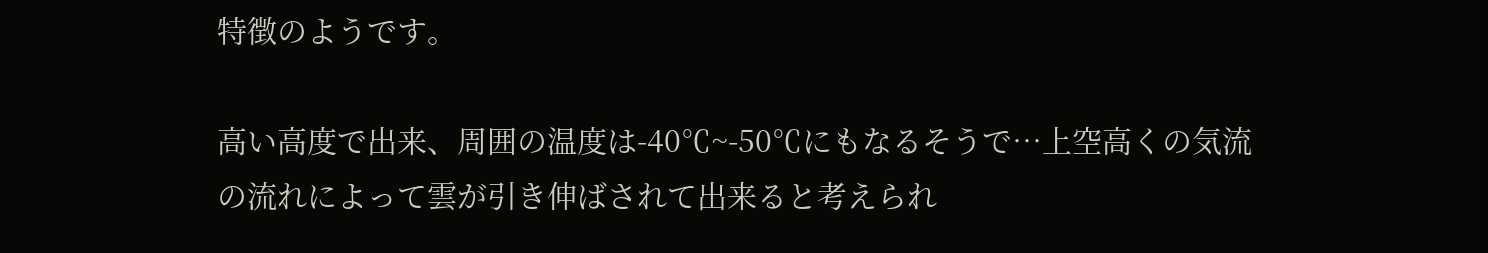特徴のようです。

高い高度で出来、周囲の温度は-40℃~-50℃にもなるそうで…上空高くの気流の流れによって雲が引き伸ばされて出来ると考えられ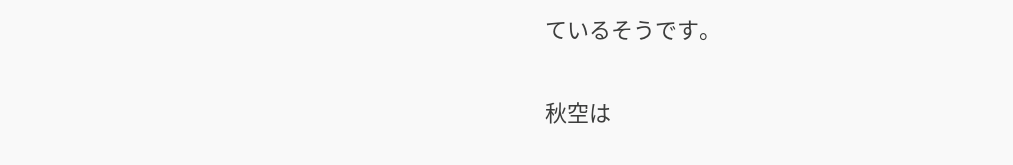ているそうです。

秋空は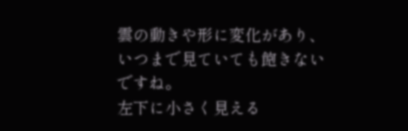雲の動きや形に変化があり、いつまで見ていても飽きないですね。
左下に小さく見える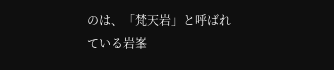のは、「梵天岩」と呼ばれている岩峯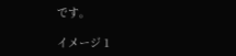です。

イメージ 1